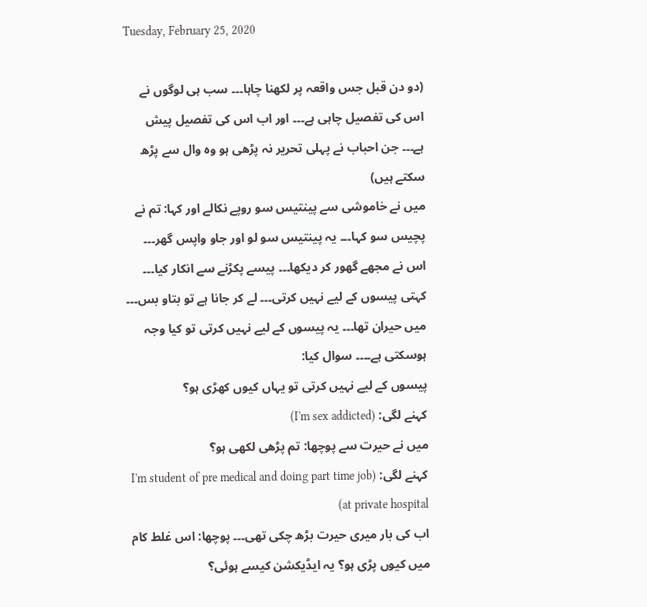Tuesday, February 25, 2020

(دو دن قبل جس واقعہ پر لکھنا چاہا۔۔۔ سب ہی لوگوں نے اس کی تفصیل چاہی ہے۔۔۔ اور اب اس کی تفصیل پیش ہے۔۔۔ جن احباب نے پہلی تحریر نہ پڑھی ہو وہ وال سے پڑھ سکتے ہیں)
میں نے خاموشی سے پینتیس سو روپے نکالے اور کہا: تم نے پچیس سو کہا۔۔۔ یہ پینتیس سو لو اور جاو واپس گھر۔۔۔
اس نے مجھے گھور کر دیکھا۔۔۔ پیسے پکڑنے سے انکار کیا۔۔۔ کہتی پیسوں کے لیے نہیں کرتی۔۔۔ لے کر جانا ہے تو بتاو بس۔۔۔
میں حیران تھا۔۔۔ یہ پیسوں کے لیے نہیں کرتی تو کیا وجہ ہوسکتی ہے۔۔۔۔ سوال کیا:
پیسوں کے لیے نہیں کرتی تو یہاں کیوں کھڑی ہو؟
کہنے لگی: (I'm sex addicted)
میں نے حیرت سے پوچھا: تم پڑھی لکھی ہو؟
کہنے لگی: (I'm student of pre medical and doing part time job at private hospital)
اب کی بار میری حیرت بڑھ چکی تھی۔۔۔ پوچھا: اس غلط کام میں کیوں پڑی ہو؟ یہ ایڈیکشن کیسے ہوئی؟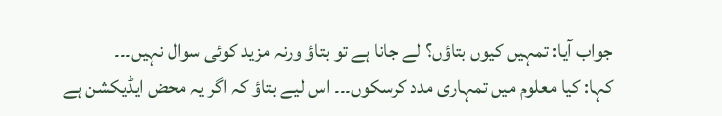جواب آیا: تمہیں کیوں بتاؤں؟ لے جانا ہے تو بتاؤ ورنہ مزید کوئی سوال نہیں۔۔۔
کہا: کیا معلوم میں تمہاری مدد کرسکوں۔۔۔ اس لیے بتاؤ کہ اگر یہ محض ایڈیکشن ہے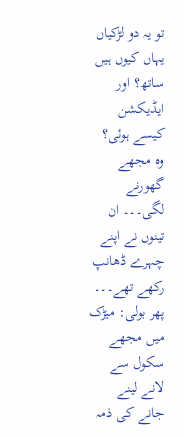تو یہ دو لڑکیاں یہاں کیوں ہیں ساتھ؟ اور ایڈیکشن کیسے ہوئی؟
وہ مجھے گھورنے لگی۔۔۔ ان تینوں نے اپنے چہرے ڈھانپ رکھے تھے۔۔۔ پھر بولی: میڑک میں مجھے سکول سے لانے لینے جانے کی ذمہ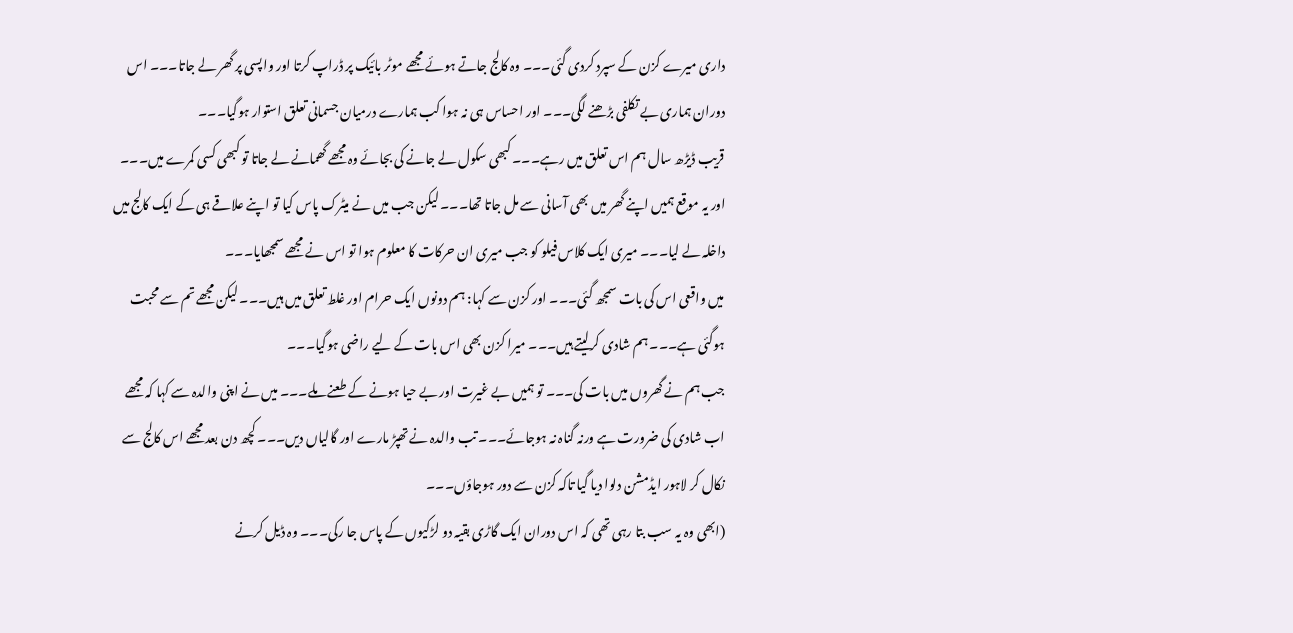داری میرے کزن کے سپرد کردی گئی۔۔۔ وہ کالج جاتے ہوئے مجھے موٹر بائیک پر ڈراپ کرتا اور واپسی پر گھر لے جاتا۔۔۔ اس دوران ہماری بے تکلفی بڑھنے لگی۔۔۔ اور احساس ہی نہ ہوا کب ہمارے درمیان جسمانی تعلق استوار ہوگیا۔۔۔
قریب ڈیڑھ سال ہم اس تعلق میں رہے۔۔۔ کبھی سکول لے جانے کی بجائے وہ مجھے گھمانے لے جاتا تو کبھی کسی کمرے میں۔۔۔ اور یہ موقع ہمیں اپنے گھر میں بھی آسانی سے مل جاتا تھا۔۔۔ لیکن جب میں نے میٹرک پاس کیا تو اپنے علاقے ہی کے ایک کالج میں داخلہ لے لیا۔۔۔ میری ایک کلاس فیلو کو جب میری ان حرکات کا معلوم ہوا تو اس نے مجھے سمجھایا۔۔۔
میں واقعی اس کی بات سمجھ گئی۔۔۔ اور کزن سے کہا: ہم دونوں ایک حرام اور غلط تعلق میں ہیں۔۔۔ لیکن مجھے تم سے محبت ہوگئی ہے۔۔۔ ہم شادی کرلیتے ہیں۔۔۔ میرا کزن بھی اس بات کے لیے راضی ہوگیا۔۔۔
جب ہم نے گھروں میں بات کی۔۔۔ تو ہمیں بے غیرت اور بے حیا ہونے کے طعنے ملے۔۔۔ میں نے اپنی والدہ سے کہا کہ مجھے اب شادی کی ضرورت ہے ورنہ گناہ نہ ہوجائے۔۔۔ تب والدہ نے تھپڑ مارے اور گالیاں دیں۔۔۔ کچھ دن بعد مجھے اس کالج سے نکال کر لاہور ایڈمشن دلوا دیا گیا تاکہ کزن سے دور ہوجاؤں۔۔۔
(ابھی وہ یہ سب بتا رہی تھی کہ اس دوران ایک گاڑی بقیہ دو لڑکیوں کے پاس جا رکی۔۔۔ وہ ڈیل کرنے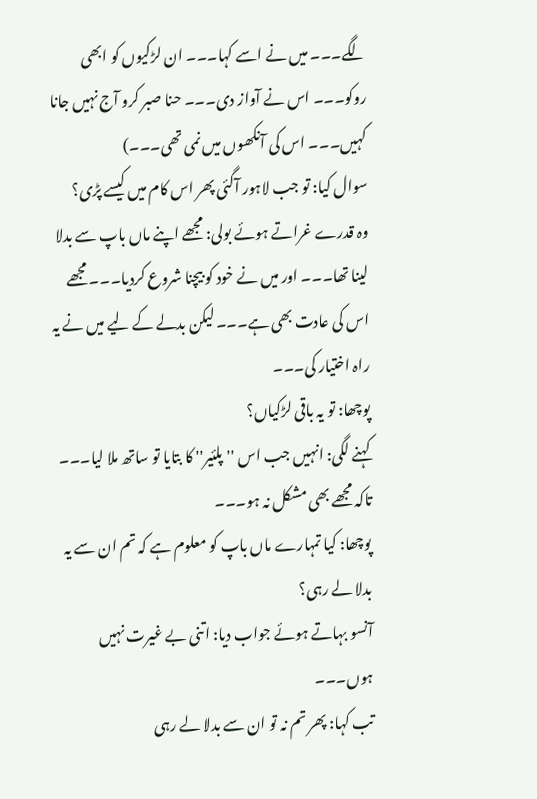لگے۔۔۔ میں نے اسے کہا۔۔۔ ان لڑکیوں کو ابھی روکو۔۔۔ اس نے آواز دی۔۔۔ حنا صبر کرو آج نہیں جانا کہیں۔۔۔ اس کی آنکھوں میں نمی تھی۔۔۔)
سوال کیا: تو جب لاہور آگئی پھر اس کام میں کیسے پڑی؟
وہ قدرے غراتے ہوئے بولی: مجھے اپنے ماں باپ سے بدلا لینا تھا۔۔۔ اور میں نے خود کو بیچنا شروع کردیا۔۔۔ مجھے اس کی عادت بھی ہے۔۔۔ لیکن بدلے کے لیے میں نے یہ راہ اختیار کی۔۔۔
پوچھا: تو یہ باقی لڑکیاں؟
کہنے لگی: انہیں جب اس ''پلئیر'' کا بتایا تو ساتھ ملا لیا۔۔۔ تاکہ مجھے بھی مشکل نہ ہو۔۔۔
پوچھا: کیا تمہارے ماں باپ کو معلوم ہے کہ تم ان سے یہ بدلا لے رہی؟
آنسو بہاتے ہوئے جواب دیا: اتنی بے غیرت نہیں ہوں۔۔۔
تب کہا: پھر تم نہ تو ان سے بدلا لے رہی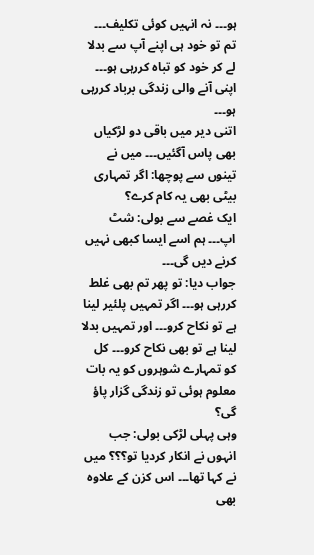ہو۔۔۔ نہ انہیں کوئی تکلیف۔۔۔ تم تو خود ہی اپنے آپ سے بدلا لے کر خود کو تباہ کررہی ہو۔۔۔ اپنی آنے والی زندگی برباد کررہی ہو۔۔۔
اتنی دیر میں باقی دو لڑکیاں بھی پاس آگئیں۔۔۔ میں نے تینوں سے پوچھا: اگر تمہاری بیٹی بھی یہ کام کرے؟
ایک غصے سے بولی: شٹ اپ۔۔۔ ہم اسے ایسا کبھی نہیں کرنے دیں گی۔۔۔
جواب دیا: تو پھر تم بھی غلط کررہی ہو۔۔۔ اگر تمہیں پلئیر لینا ہے تو نکاح کرو۔۔۔ اور تمہیں بدلا لینا ہے تو بھی نکاح کرو۔۔۔ کل کو تمہارے شوہروں کو یہ بات معلوم ہوئی تو زندگی گزار پاؤ گی؟
وہی پہلی لڑکی بولی: جب انہوں نے انکار کردیا تو؟؟؟ میں نے کہا تھا۔۔۔ اس کزن کے علاوہ بھی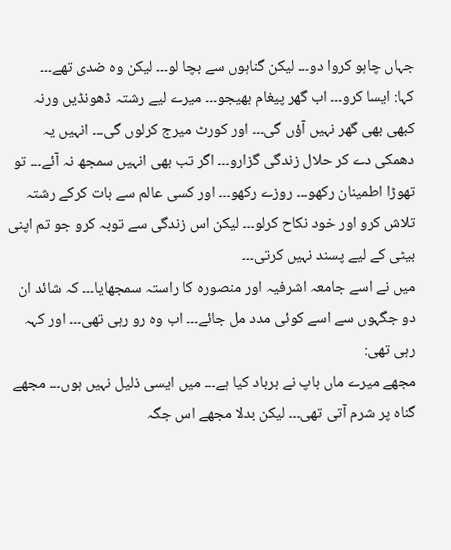جہاں چاہو کروا دو۔۔۔ لیکن گناہوں سے بچا لو۔۔۔ لیکن وہ ضدی تھے۔۔۔
کہا: ایسا کرو۔۔۔ اب گھر پیغام بھیجو۔۔۔ میرے لیے رشتہ ڈھونڈیں ورنہ کبھی بھی گھر نہیں آؤں گی۔۔۔ اور کورٹ میرج کرلوں گی۔۔۔ انہیں یہ دھمکی دے کر حلال زندگی گزارو۔۔۔ اگر تب بھی انہیں سمجھ نہ آئے۔۔۔ تو تھوڑا اطمینان رکھو۔۔۔ روزے رکھو۔۔۔ اور کسی عالم سے بات کرکے رشتہ تلاش کرو اور خود نکاح کرلو۔۔۔ لیکن اس زندگی سے توبہ کرو جو تم اپنی بیٹی کے لیے پسند نہیں کرتی۔۔۔
میں نے اسے جامعہ اشرفیہ اور منصورہ کا راستہ سمجھایا۔۔۔ کہ شائد ان دو جگہوں سے اسے کوئی مدد مل جائے۔۔۔ اب وہ رو رہی تھی۔۔۔ اور کہہ رہی تھی:
مجھے میرے ماں باپ نے برباد کیا ہے۔۔۔ میں ایسی ذلیل نہیں ہوں۔۔۔ مجھے گناہ پر شرم آتی تھی۔۔۔ لیکن بدلا مجھے اس جگہ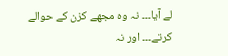لے آیا۔۔۔ نہ وہ مجھے کزن کے حوالے کرتے۔۔۔ اور نہ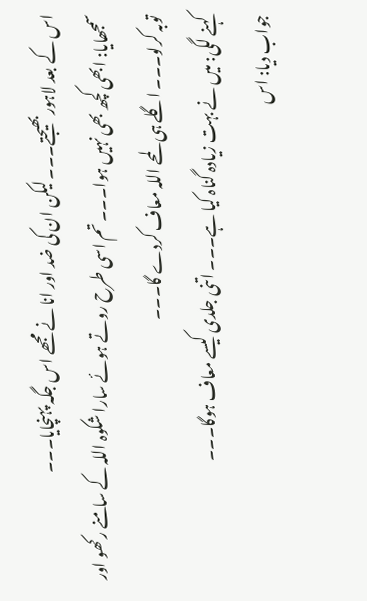اس کے بعد لاہور بھیجتے۔۔۔ لیکن ان کی ضد اور انا نے مجھے اس جگہ پہنچایا۔۔۔
سمجھایا: ابھی کچھ بھی نہیں ہوا۔۔۔ تم اسی طرح روتے ہوئے سارا شکوہ اللہ کے سامنے رکھو اور توبہ کرلو۔۔۔ اگلے ہی لمحے اللہ معاف کردے گا۔۔۔
کہنے لگی: میں نے بہت زیادہ گناہ کیا ہے۔۔۔ اتنی جلدی کیسے معاف ہوگا۔۔۔
جواب دیا: اس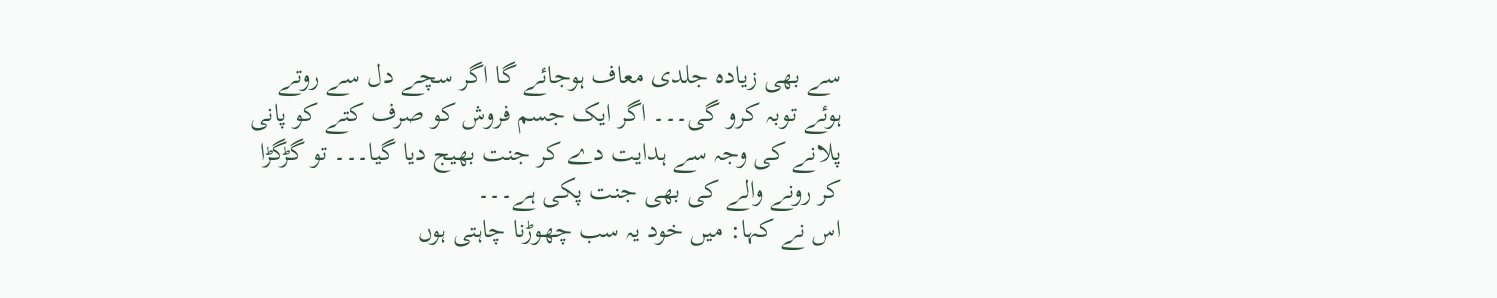سے بھی زیادہ جلدی معاف ہوجائے گا اگر سچے دل سے روتے ہوئے توبہ کرو گی۔۔۔ اگر ایک جسم فروش کو صرف کتے کو پانی پلانے کی وجہ سے ہدایت دے کر جنت بھیج دیا گیا۔۔۔ تو گڑگڑا کر رونے والے کی بھی جنت پکی ہے۔۔۔
اس نے کہا: میں خود یہ سب چھوڑنا چاہتی ہوں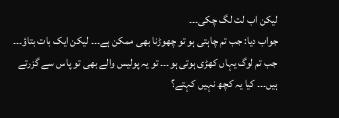لیکن اب لت لگ چکی۔۔۔
جواب دیا: جب تم چاہتی ہو تو چھوڑنا بھی ممکن ہے۔۔۔ لیکن ایک بات بتاؤ۔۔۔ جب تم لوگ یہاں کھڑی ہوتی ہو۔۔۔ تو یہ پولیس والے بھی تو پاس سے گزرتے ہیں۔۔۔ کیا یہ کچھ نہیں کہتے؟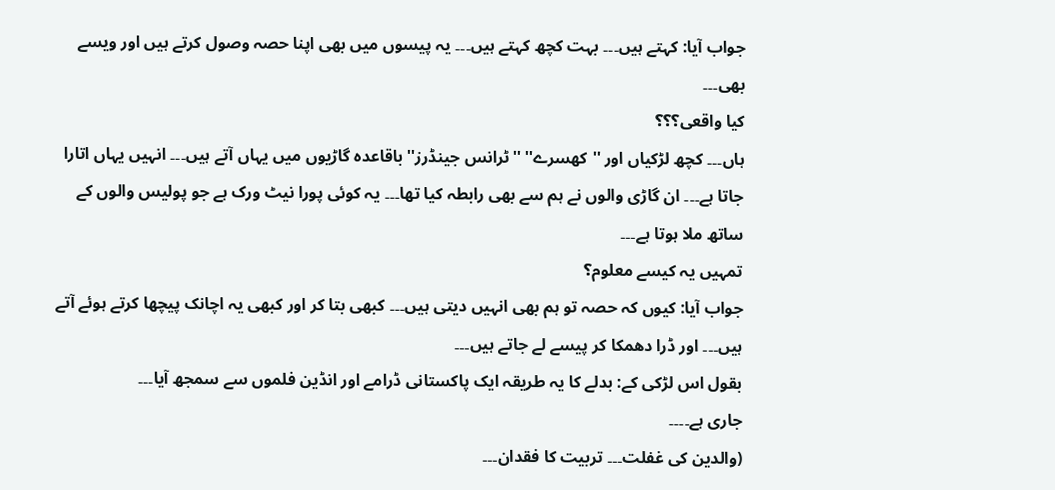جواب آیا: کہتے ہیں۔۔۔ بہت کچھ کہتے ہیں۔۔۔ یہ پیسوں میں بھی اپنا حصہ وصول کرتے ہیں اور ویسے بھی۔۔۔
کیا واقعی؟؟؟
ہاں۔۔۔ کچھ لڑکیاں اور ''کھسرے'' ''ٹرانس جینڈرز'' باقاعدہ گاڑیوں میں یہاں آتے ہیں۔۔۔ انہیں یہاں اتارا جاتا ہے۔۔۔ ان گاڑی والوں نے ہم سے بھی رابطہ کیا تھا۔۔۔ یہ کوئی پورا نیٹ ورک ہے جو پولیس والوں کے ساتھ ملا ہوتا ہے۔۔۔
تمہیں یہ کیسے معلوم؟
جواب آیا: کیوں کہ حصہ تو ہم بھی انہیں دیتی ہیں۔۔۔ کبھی بتا کر اور کبھی یہ اچانک پیچھا کرتے ہوئے آتے ہیں۔۔۔ اور ڈرا دھمکا کر پیسے لے جاتے ہیں۔۔۔
بقول اس لڑکی کے: بدلے کا یہ طریقہ ایک پاکستانی ڈرامے اور انڈین فلموں سے سمجھ آیا۔۔۔
جاری ہے۔۔۔۔
(والدین کی غفلت۔۔۔ تربیت کا فقدان۔۔۔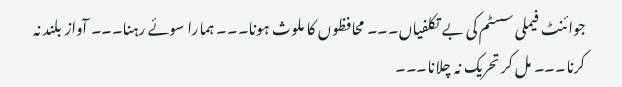جوائنٹ فیملی سسٹم کی بے تکلفیاں۔۔۔ محافظوں کا ملوث ہونا۔۔۔ ہمارا سوئے رہنا۔۔۔ آواز بلند نہ کرنا۔۔۔ مل کر تحریک نہ چلانا۔۔۔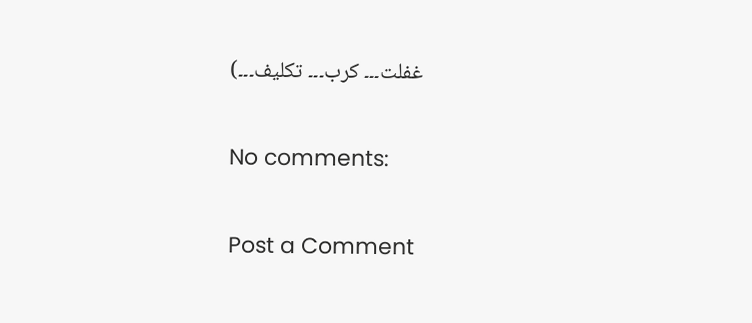غفلت۔۔۔ کرب۔۔۔ تکلیف۔۔۔)

No comments:

Post a Comment